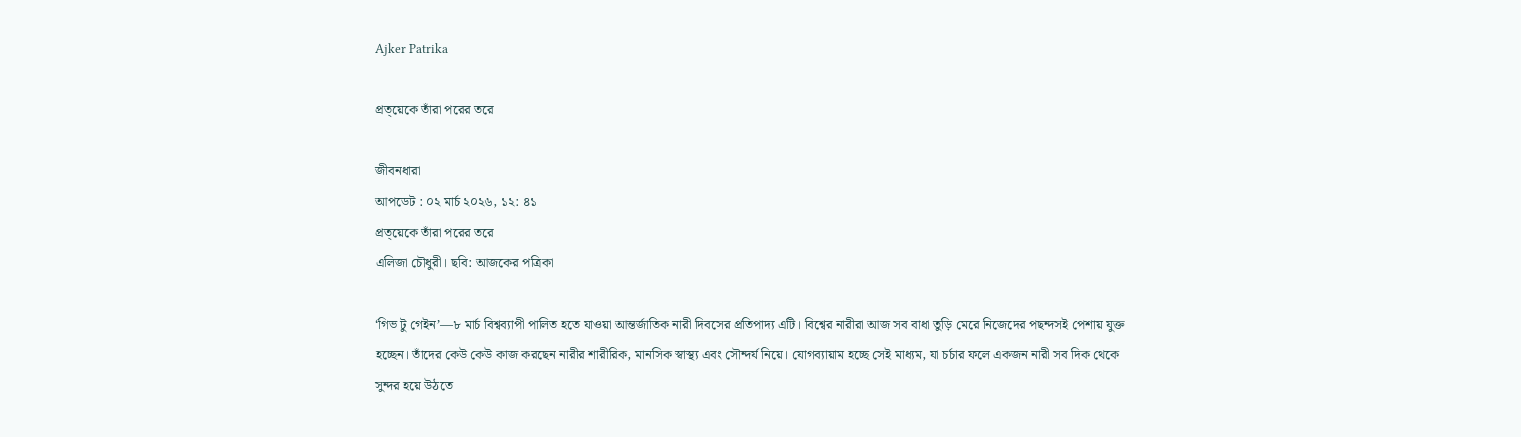Ajker Patrika

প্রত্য়েকে তাঁরা পরের তরে

জীবনধারা
আপডেট : ০২ মার্চ ২০২৬, ১২: ৪১
প্রত্য়েকে তাঁরা পরের তরে
এলিজা চৌধুরী। ছবি: আজকের পত্রিকা

‘গিভ টু গেইন’—৮ মার্চ বিশ্বব্যাপী পালিত হতে যাওয়া আন্তর্জাতিক নারী দিবসের প্রতিপাদ্য এটি। বিশ্বের নারীরা আজ সব বাধা তুড়ি মেরে নিজেদের পছন্দসই পেশায় যুক্ত হচ্ছেন। তাঁদের কেউ কেউ কাজ করছেন নারীর শারীরিক, মানসিক স্বাস্থ্য এবং সৌন্দর্য নিয়ে। যোগব্যায়াম হচ্ছে সেই মাধ্যম, যা চর্চার ফলে একজন নারী সব দিক থেকে সুন্দর হয়ে উঠতে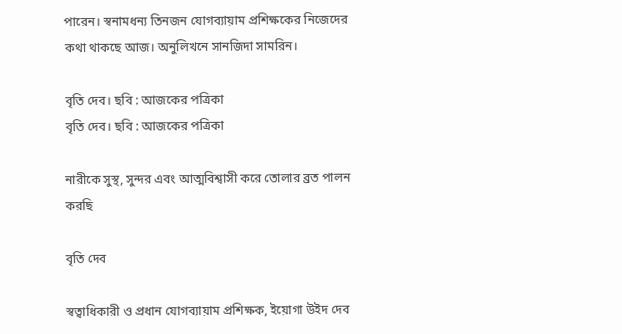পারেন। স্বনামধন্য তিনজন যোগব্যায়াম প্রশিক্ষকের নিজেদের কথা থাকছে আজ। অনুলিখনে সানজিদা সামরিন।

বৃতি দেব। ছবি : আজকের পত্রিকা
বৃতি দেব। ছবি : আজকের পত্রিকা

নারীকে সুস্থ, সুন্দর এবং আত্মবিশ্বাসী করে তোলার ব্রত পালন করছি

বৃতি দেব

স্বত্বাধিকারী ও প্রধান যোগব্যায়াম প্রশিক্ষক, ইয়োগা উইদ দেব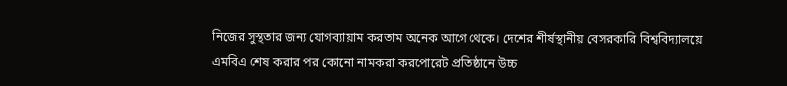নিজের সুস্থতার জন্য যোগব্যায়াম করতাম অনেক আগে থেকে। দেশের শীর্ষস্থানীয় বেসরকারি বিশ্ববিদ্যালয়ে এমবিএ শেষ করার পর কোনো নামকরা করপোরেট প্রতিষ্ঠানে উচ্চ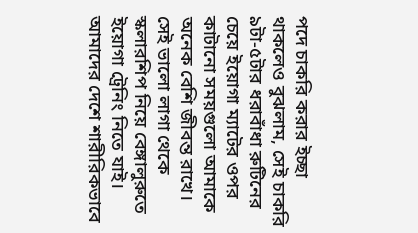পদে চাকরি করার ইচ্ছা থাকলেও বুঝলাম, সেই চাকরি ৯টা-৫টার ধরাবাঁধা রুটিনের চেয়ে ইয়োগা ম্যাটের ওপর কাটানো সময়গুলো আমাকে অনেক বেশি জীবন্ত রাখে। সেই ভালো লাগা থেকে স্কলারশিপ নিয়ে বেঙ্গালুরুতে ইয়োগা ট্রেনিং নিতে যাই। আমাদের দেশে শারীরিকভাবে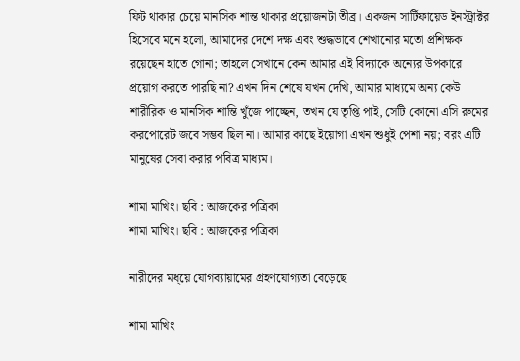ফিট থাকার চেয়ে মানসিক শান্ত থাকার প্রয়োজনটা তীব্র। একজন সার্টিফায়েড ইনস্ট্রাক্টর হিসেবে মনে হলো, আমাদের দেশে দক্ষ এবং শুদ্ধভাবে শেখানোর মতো প্রশিক্ষক রয়েছেন হাতে গোনা; তাহলে সেখানে কেন আমার এই বিদ্যাকে অন্যের উপকারে প্রয়োগ করতে পারছি না? এখন দিন শেষে যখন দেখি, আমার মাধ্যমে অন্য কেউ শারীরিক ও মানসিক শান্তি খুঁজে পাচ্ছেন, তখন যে তৃপ্তি পাই, সেটি কোনো এসি রুমের করপোরেট জবে সম্ভব ছিল না। আমার কাছে ইয়োগা এখন শুধুই পেশা নয়; বরং এটি মানুষের সেবা করার পবিত্র মাধ্যম।

শামা মাখিং। ছবি : আজকের পত্রিকা
শামা মাখিং। ছবি : আজকের পত্রিকা

নারীদের মধ্য়ে যোগব্যায়ামের গ্রহণযোগ্যতা বেড়েছে

শামা মাখিং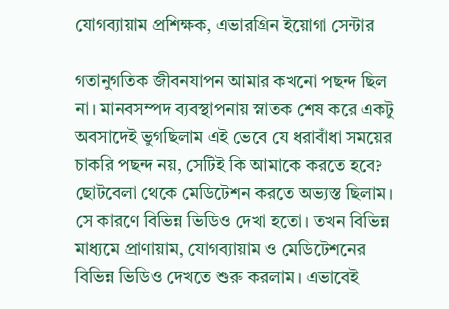যোগব্যায়াম প্রশিক্ষক, এভারগ্রিন ইয়োগা সেন্টার

গতানুগতিক জীবনযাপন আমার কখনো পছন্দ ছিল না। মানবসম্পদ ব্যবস্থাপনায় স্নাতক শেষ করে একটু অবসাদেই ভুগছিলাম এই ভেবে যে ধরাবাঁধা সময়ের চাকরি পছন্দ নয়, সেটিই কি আমাকে করতে হবে? ছোটবেলা থেকে মেডিটেশন করতে অভ্যস্ত ছিলাম। সে কারণে বিভিন্ন ভিডিও দেখা হতো। তখন বিভিন্ন মাধ্যমে প্রাণায়াম, যোগব্যায়াম ও মেডিটেশনের বিভিন্ন ভিডিও দেখতে শুরু করলাম। এভাবেই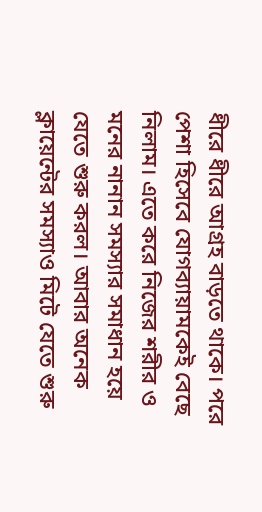ধীরে ধীরে আগ্রহ বাড়তে থাকে। পরে পেশা হিসেবে যোগব্যায়ামকেই বেছে নিলাম। এতে করে নিজের শরীর ও মনের নানান সমস্যার সমাধান হয়ে যেতে শুরু করল। আবার অনেক ক্লায়েন্টের সমস্যাও মিটে যেতে শুরু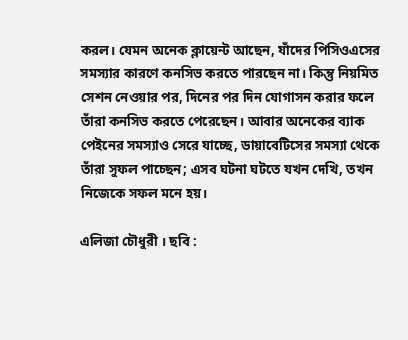করল। যেমন অনেক ক্লায়েন্ট আছেন, যাঁদের পিসিওএসের সমস্যার কারণে কনসিভ করতে পারছেন না। কিন্তু নিয়মিত সেশন নেওয়ার পর, দিনের পর দিন যোগাসন করার ফলে তাঁরা কনসিভ করতে পেরেছেন। আবার অনেকের ব্যাক পেইনের সমস্যাও সেরে যাচ্ছে, ডায়াবেটিসের সমস্যা থেকে তাঁরা সুফল পাচ্ছেন; এসব ঘটনা ঘটতে যখন দেখি, তখন নিজেকে সফল মনে হয়।

এলিজা চৌধুরী । ছবি :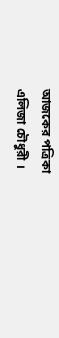আজকের পত্রিকা
এলিজা চৌধুরী ।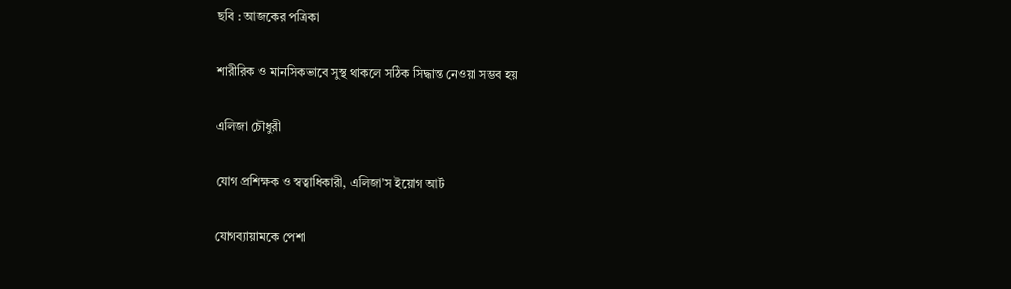ছবি : আজকের পত্রিকা

শারীরিক ও মানসিকভাবে সুস্থ থাকলে সঠিক সিদ্ধান্ত নেওয়া সম্ভব হয়

এলিজা চৌধুরী

যোগ প্রশিক্ষক ও স্বত্বাধিকারী, এলিজা’স ইয়োগ আর্ট

যোগব্যায়ামকে পেশা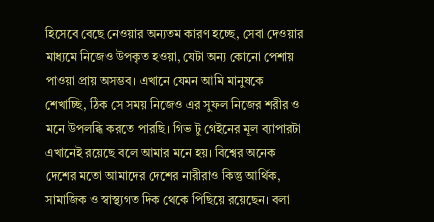হিসেবে বেছে নেওয়ার অন্যতম কারণ হচ্ছে, সেবা দেওয়ার মাধ্যমে নিজেও উপকৃত হওয়া, যেটা অন্য কোনো পেশায় পাওয়া প্রায় অসম্ভব। এখানে যেমন আমি মানুষকে শেখাচ্ছি, ঠিক সে সময় নিজেও এর সুফল নিজের শরীর ও মনে উপলব্ধি করতে পারছি। গিভ টু গেইনের মূল ব্যাপারটা এখানেই রয়েছে বলে আমার মনে হয়। বিশ্বের অনেক দেশের মতো আমাদের দেশের নারীরাও কিন্তু আর্থিক, সামাজিক ও স্বাস্থ্যগত দিক থেকে পিছিয়ে রয়েছেন। বলা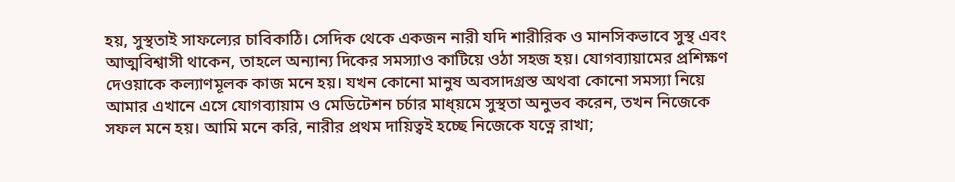হয়, সুস্থতাই সাফল্যের চাবিকাঠি। সেদিক থেকে একজন নারী যদি শারীরিক ও মানসিকভাবে সুস্থ এবং আত্মবিশ্বাসী থাকেন, তাহলে অন্যান্য দিকের সমস্যাও কাটিয়ে ওঠা সহজ হয়। যোগব্যায়ামের প্রশিক্ষণ দেওয়াকে কল্যাণমূলক কাজ মনে হয়। যখন কোনো মানুষ অবসাদগ্রস্ত অথবা কোনো সমস্যা নিয়ে আমার এখানে এসে যোগব্যায়াম ও মেডিটেশন চর্চার মাধ্য়মে সুস্থতা অনুভব করেন, তখন নিজেকে সফল মনে হয়। আমি মনে করি, নারীর প্রথম দায়িত্বই হচ্ছে নিজেকে যত্নে রাখা;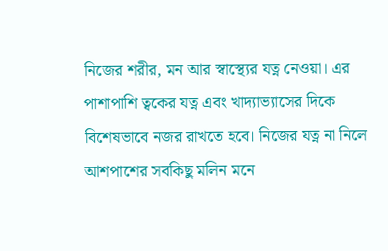নিজের শরীর, মন আর স্বাস্থ্যের যত্ন নেওয়া। এর পাশাপাশি ত্বকের যত্ন এবং খাদ্যাভ্যাসের দিকে বিশেষভাবে নজর রাখতে হবে। নিজের যত্ন না নিলে আশপাশের সবকিছু মলিন মনে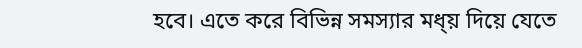হবে। এতে করে বিভিন্ন সমস্যার মধ্য় দিয়ে যেতে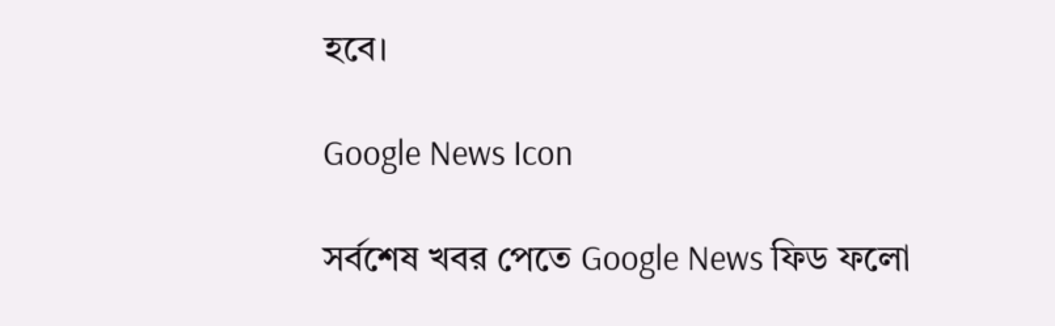হবে।

Google News Icon

সর্বশেষ খবর পেতে Google News ফিড ফলো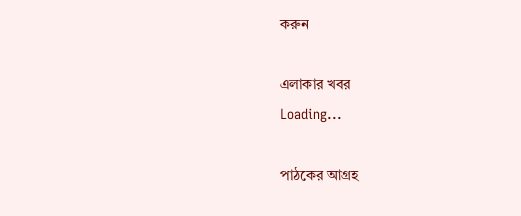করুন

এলাকার খবর
Loading...

পাঠকের আগ্রহ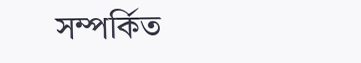সম্পর্কিত